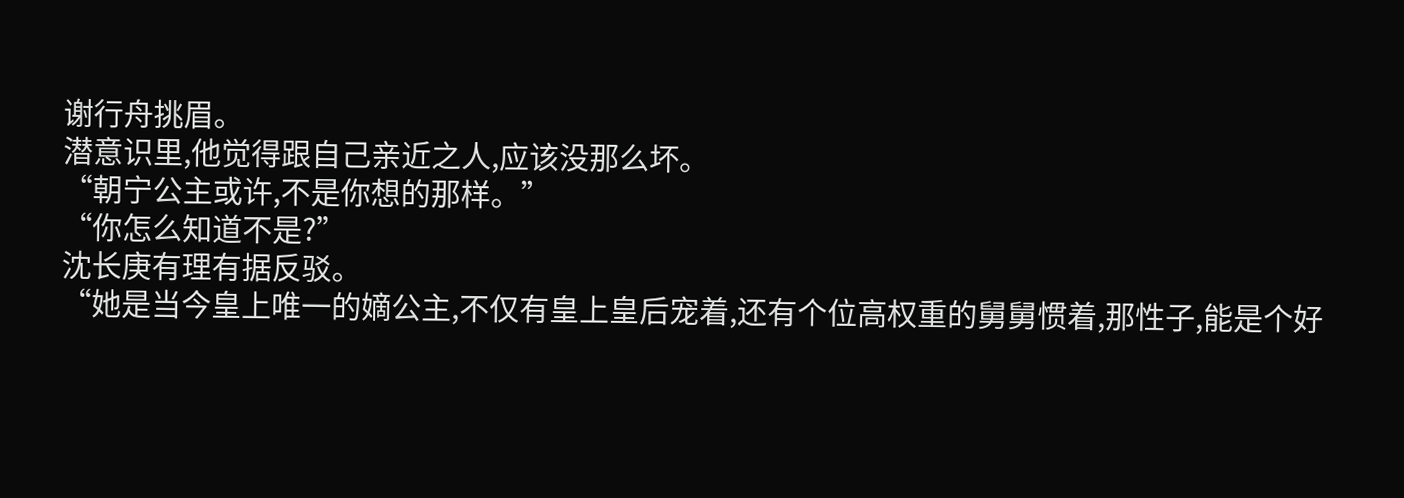谢行舟挑眉。
潜意识里,他觉得跟自己亲近之人,应该没那么坏。
“朝宁公主或许,不是你想的那样。”
“你怎么知道不是?”
沈长庚有理有据反驳。
“她是当今皇上唯一的嫡公主,不仅有皇上皇后宠着,还有个位高权重的舅舅惯着,那性子,能是个好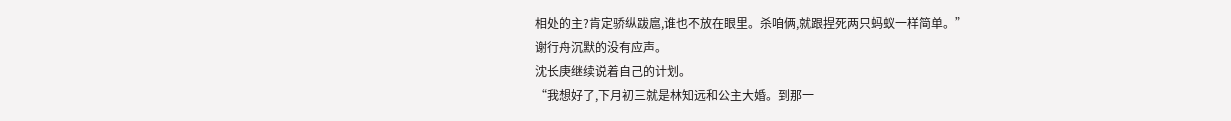相处的主?肯定骄纵跋扈,谁也不放在眼里。杀咱俩,就跟捏死两只蚂蚁一样简单。”
谢行舟沉默的没有应声。
沈长庚继续说着自己的计划。
“我想好了,下月初三就是林知远和公主大婚。到那一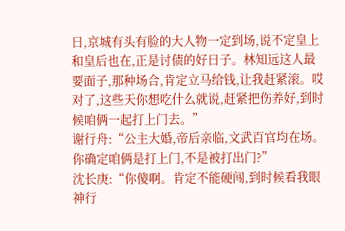日,京城有头有脸的大人物一定到场,说不定皇上和皇后也在,正是讨债的好日子。林知远这人最要面子,那种场合,肯定立马给钱,让我赶紧滚。哎对了,这些天你想吃什么就说,赶紧把伤养好,到时候咱俩一起打上门去。”
谢行舟:“公主大婚,帝后亲临,文武百官均在场。你确定咱俩是打上门,不是被打出门?”
沈长庚:“你傻啊。肯定不能硬闯,到时候看我眼神行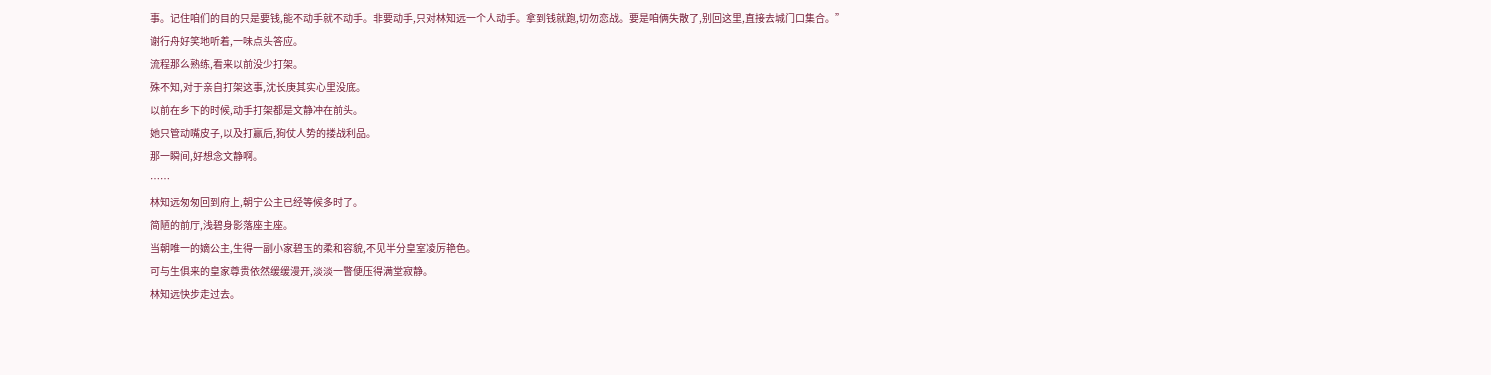事。记住咱们的目的只是要钱,能不动手就不动手。非要动手,只对林知远一个人动手。拿到钱就跑,切勿恋战。要是咱俩失散了,别回这里,直接去城门口集合。”
谢行舟好笑地听着,一味点头答应。
流程那么熟练,看来以前没少打架。
殊不知,对于亲自打架这事,沈长庚其实心里没底。
以前在乡下的时候,动手打架都是文静冲在前头。
她只管动嘴皮子,以及打赢后,狗仗人势的搂战利品。
那一瞬间,好想念文静啊。
……
林知远匆匆回到府上,朝宁公主已经等候多时了。
简陋的前厅,浅碧身影落座主座。
当朝唯一的嫡公主,生得一副小家碧玉的柔和容貌,不见半分皇室凌厉艳色。
可与生俱来的皇家尊贵依然缓缓漫开,淡淡一瞥便压得满堂寂静。
林知远快步走过去。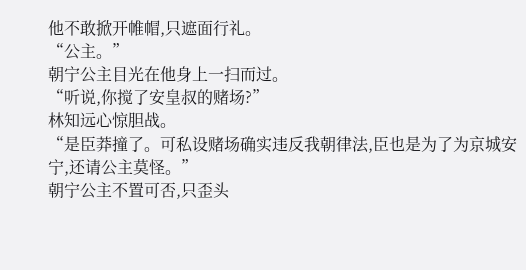他不敢掀开帷帽,只遮面行礼。
“公主。”
朝宁公主目光在他身上一扫而过。
“听说,你搅了安皇叔的赌场?”
林知远心惊胆战。
“是臣莽撞了。可私设赌场确实违反我朝律法,臣也是为了为京城安宁,还请公主莫怪。”
朝宁公主不置可否,只歪头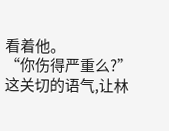看着他。
“你伤得严重么?”
这关切的语气,让林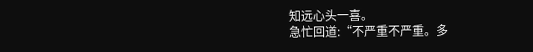知远心头一喜。
急忙回道:“不严重不严重。多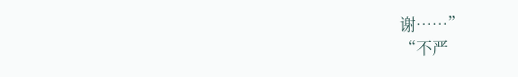谢……”
“不严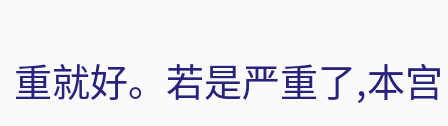重就好。若是严重了,本宫